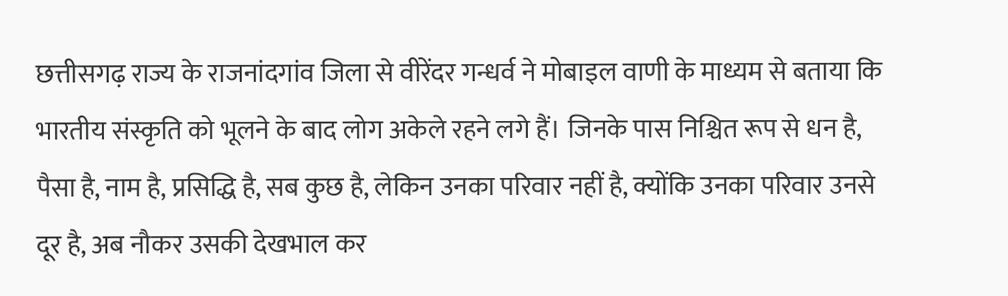छत्तीसगढ़ राज्य के राजनांदगांव जिला से वीरेंदर गन्धर्व ने मोबाइल वाणी के माध्यम से बताया कि भारतीय संस्कृति को भूलने के बाद लोग अकेले रहने लगे हैं। जिनके पास निश्चित रूप से धन है, पैसा है, नाम है, प्रसिद्धि है, सब कुछ है, लेकिन उनका परिवार नहीं है, क्योंकि उनका परिवार उनसे दूर है, अब नौकर उसकी देखभाल कर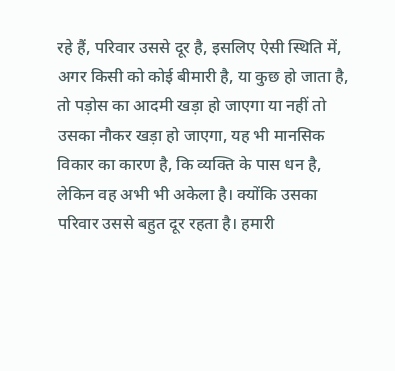रहे हैं, परिवार उससे दूर है, इसलिए ऐसी स्थिति में, अगर किसी को कोई बीमारी है, या कुछ हो जाता है, तो पड़ोस का आदमी खड़ा हो जाएगा या नहीं तो उसका नौकर खड़ा हो जाएगा, यह भी मानसिक विकार का कारण है, कि व्यक्ति के पास धन है, लेकिन वह अभी भी अकेला है। क्योंकि उसका परिवार उससे बहुत दूर रहता है। हमारी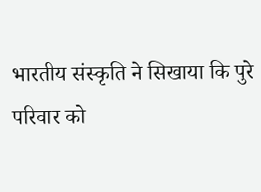भारतीय संस्कृति ने सिखाया कि पुरे परिवार को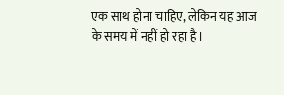एक साथ होना चाहिए, लेकिन यह आज के समय में नहीं हो रहा है।